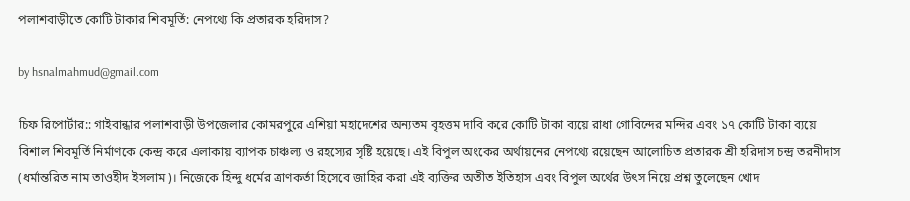পলাশবাড়ীতে কোটি টাকার শিবমূর্তি: নেপথ্যে কি প্রতারক হরিদাস?

by hsnalmahmud@gmail.com

চিফ রিপোর্টার:: গাইবান্ধার পলাশবাড়ী উপজেলার কোমরপুরে এশিয়া মহাদেশের অন্যতম বৃহত্তম দাবি করে কোটি টাকা ব্যয়ে রাধা গোবিন্দের মন্দির এবং ১৭ কোটি টাকা ব্যয়ে বিশাল শিবমূর্তি নির্মাণকে কেন্দ্র করে এলাকায় ব্যাপক চাঞ্চল্য ও রহস্যের সৃষ্টি হয়েছে। এই বিপুল অংকের অর্থায়নের নেপথ্যে রয়েছেন আলোচিত প্রতারক শ্রী হরিদাস চন্দ্র তরনীদাস (ধর্মান্তরিত নাম তাওহীদ ইসলাম)। নিজেকে হিন্দু ধর্মের ত্রাণকর্তা হিসেবে জাহির করা এই ব্যক্তির অতীত ইতিহাস এবং বিপুল অর্থের উৎস নিয়ে প্রশ্ন তুলেছেন খোদ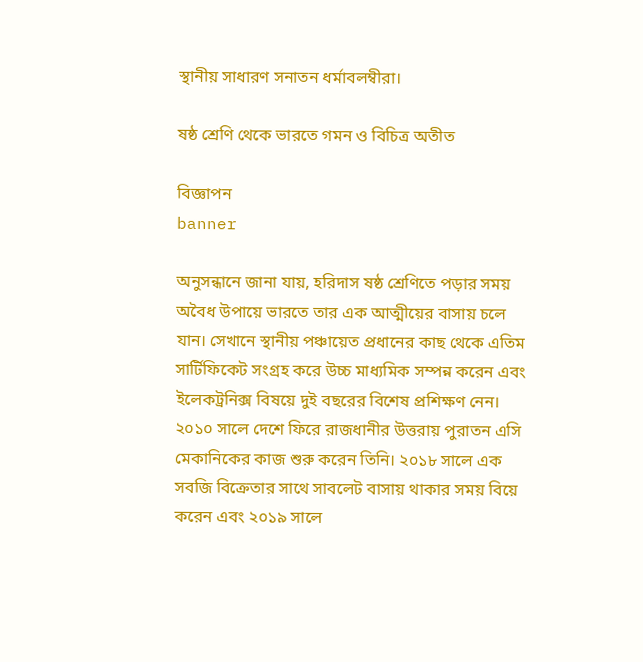স্থানীয় সাধারণ সনাতন ধর্মাবলম্বীরা।

ষষ্ঠ শ্রেণি থেকে ভারতে গমন ও বিচিত্র অতীত

বিজ্ঞাপন
banner

অনুসন্ধানে জানা যায়, হরিদাস ষষ্ঠ শ্রেণিতে পড়ার সময় অবৈধ উপায়ে ভারতে তার এক আত্মীয়ের বাসায় চলে যান। সেখানে স্থানীয় পঞ্চায়েত প্রধানের কাছ থেকে এতিম সার্টিফিকেট সংগ্রহ করে উচ্চ মাধ্যমিক সম্পন্ন করেন এবং ইলেকট্রনিক্স বিষয়ে দুই বছরের বিশেষ প্রশিক্ষণ নেন। ২০১০ সালে দেশে ফিরে রাজধানীর উত্তরায় পুরাতন এসি মেকানিকের কাজ শুরু করেন তিনি। ২০১৮ সালে এক সবজি বিক্রেতার সাথে সাবলেট বাসায় থাকার সময় বিয়ে করেন এবং ২০১৯ সালে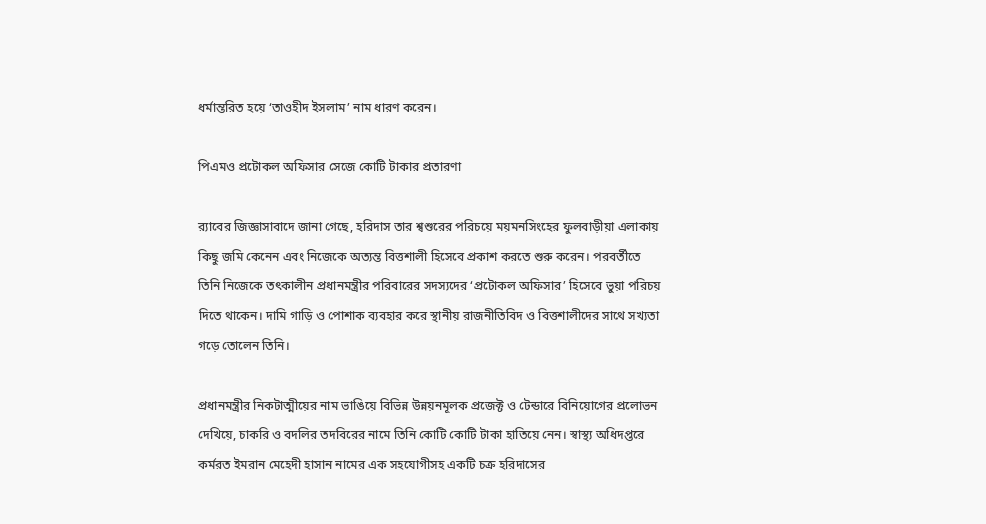ধর্মান্তরিত হয়ে ‘তাওহীদ ইসলাম’ নাম ধারণ করেন।

পিএমও প্রটোকল অফিসার সেজে কোটি টাকার প্রতারণা

র‍্যাবের জিজ্ঞাসাবাদে জানা গেছে, হরিদাস তার শ্বশুরের পরিচয়ে ময়মনসিংহের ফুলবাড়ীয়া এলাকায় কিছু জমি কেনেন এবং নিজেকে অত্যন্ত বিত্তশালী হিসেবে প্রকাশ করতে শুরু করেন। পরবর্তীতে তিনি নিজেকে তৎকালীন প্রধানমন্ত্রীর পরিবারের সদস্যদের ‘প্রটোকল অফিসার’ হিসেবে ভুয়া পরিচয় দিতে থাকেন। দামি গাড়ি ও পোশাক ব্যবহার করে স্থানীয় রাজনীতিবিদ ও বিত্তশালীদের সাথে সখ্যতা গড়ে তোলেন তিনি।

প্রধানমন্ত্রীর নিকটাত্মীয়ের নাম ভাঙিয়ে বিভিন্ন উন্নয়নমূলক প্রজেক্ট ও টেন্ডারে বিনিয়োগের প্রলোভন দেখিয়ে, চাকরি ও বদলির তদবিরের নামে তিনি কোটি কোটি টাকা হাতিয়ে নেন। স্বাস্থ্য অধিদপ্তরে কর্মরত ইমরান মেহেদী হাসান নামের এক সহযোগীসহ একটি চক্র হরিদাসের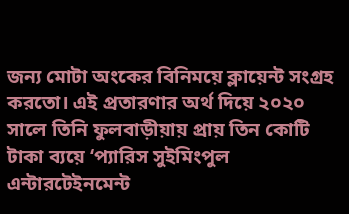জন্য মোটা অংকের বিনিময়ে ক্লায়েন্ট সংগ্রহ করতো। এই প্রতারণার অর্থ দিয়ে ২০২০ সালে তিনি ফুলবাড়ীয়ায় প্রায় তিন কোটি টাকা ব্যয়ে ‘প্যারিস সুইমিংপুল এন্টারটেইনমেন্ট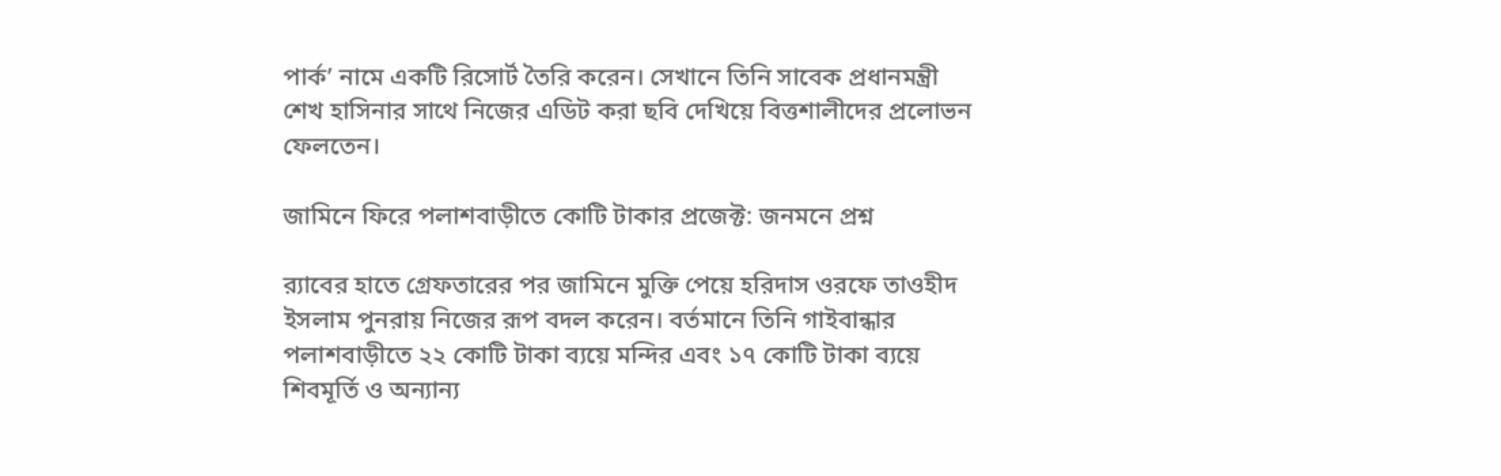পার্ক’ নামে একটি রিসোর্ট তৈরি করেন। সেখানে তিনি সাবেক প্রধানমন্ত্রী শেখ হাসিনার সাথে নিজের এডিট করা ছবি দেখিয়ে বিত্তশালীদের প্রলোভন ফেলতেন।

জামিনে ফিরে পলাশবাড়ীতে কোটি টাকার প্রজেক্ট: জনমনে প্রশ্ন

র‍্যাবের হাতে গ্রেফতারের পর জামিনে মুক্তি পেয়ে হরিদাস ওরফে তাওহীদ ইসলাম পুনরায় নিজের রূপ বদল করেন। বর্তমানে তিনি গাইবান্ধার পলাশবাড়ীতে ২২ কোটি টাকা ব্যয়ে মন্দির এবং ১৭ কোটি টাকা ব্যয়ে শিবমূর্তি ও অন্যান্য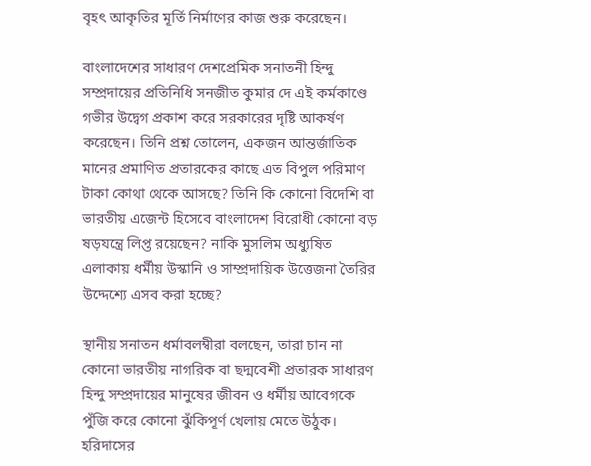বৃহৎ আকৃতির মূর্তি নির্মাণের কাজ শুরু করেছেন।

বাংলাদেশের সাধারণ দেশপ্রেমিক সনাতনী হিন্দু সম্প্রদায়ের প্রতিনিধি সনজীত কুমার দে এই কর্মকাণ্ডে গভীর উদ্বেগ প্রকাশ করে সরকারের দৃষ্টি আকর্ষণ করেছেন। তিনি প্রশ্ন তোলেন, একজন আন্তর্জাতিক মানের প্রমাণিত প্রতারকের কাছে এত বিপুল পরিমাণ টাকা কোথা থেকে আসছে? তিনি কি কোনো বিদেশি বা ভারতীয় এজেন্ট হিসেবে বাংলাদেশ বিরোধী কোনো বড় ষড়যন্ত্রে লিপ্ত রয়েছেন? নাকি মুসলিম অধ্যুষিত এলাকায় ধর্মীয় উস্কানি ও সাম্প্রদায়িক উত্তেজনা তৈরির উদ্দেশ্যে এসব করা হচ্ছে?

স্থানীয় সনাতন ধর্মাবলম্বীরা বলছেন, তারা চান না কোনো ভারতীয় নাগরিক বা ছদ্মবেশী প্রতারক সাধারণ হিন্দু সম্প্রদায়ের মানুষের জীবন ও ধর্মীয় আবেগকে পুঁজি করে কোনো ঝুঁকিপূর্ণ খেলায় মেতে উঠুক। হরিদাসের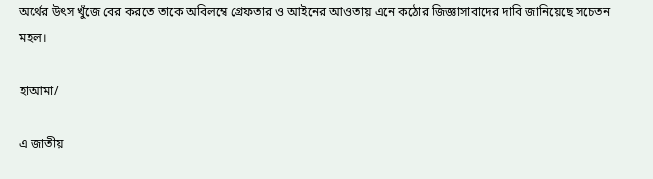অর্থের উৎস খুঁজে বের করতে তাকে অবিলম্বে গ্রেফতার ও আইনের আওতায় এনে কঠোর জিজ্ঞাসাবাদের দাবি জানিয়েছে সচেতন মহল।

হাআমা/

এ জাতীয়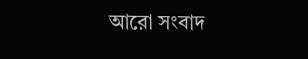আরো সংবাদ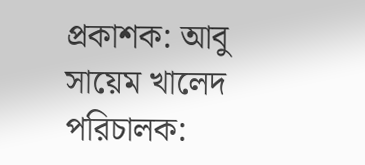প্রকাশক: আবু সায়েম খালেদ
পরিচালক: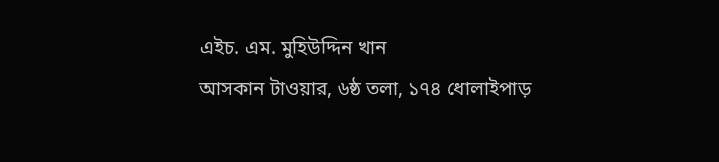এইচ. এম. মুহিউদ্দিন খান
আসকান টাওয়ার, ৬ষ্ঠ তলা, ১৭৪ ধোলাইপাড়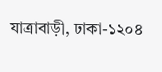যাত্রাবাড়ী, ঢাকা-১২০৪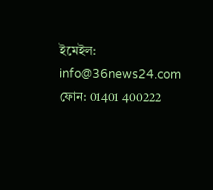ইমেইল: info@36news24.com
ফোন: 01401 400222